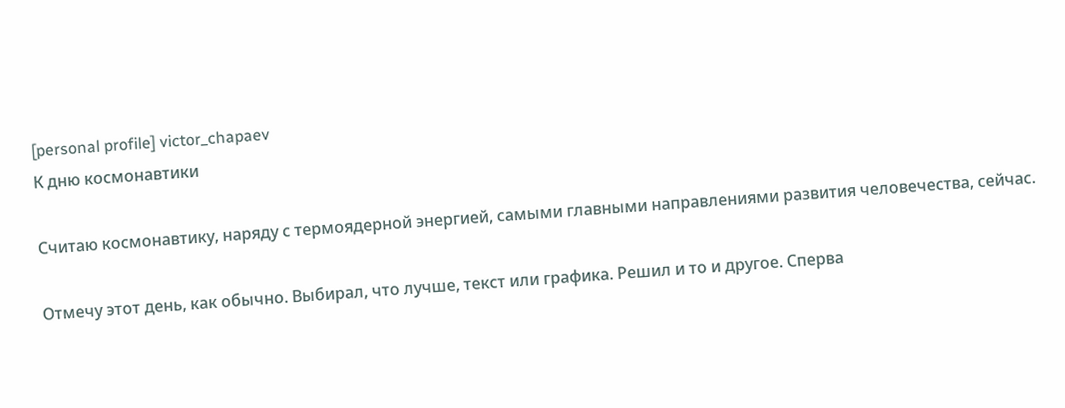[personal profile] victor_chapaev
К дню космонавтики

Считаю космонавтику, наряду с термоядерной энергией, самыми главными направлениями развития человечества, сейчас.

Отмечу этот день, как обычно. Выбирал, что лучше, текст или графика. Решил и то и другое. Сперва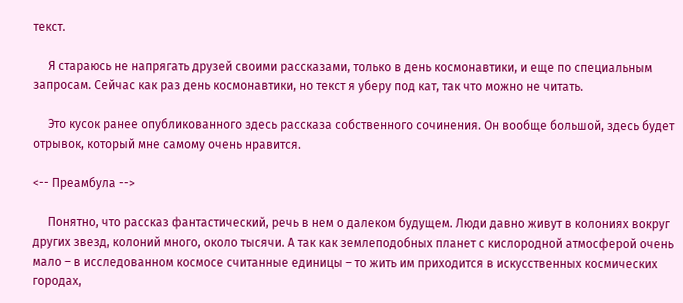текст.

     Я стараюсь не напрягать друзей своими рассказами, только в день космонавтики, и еще по специальным запросам. Сейчас как раз день космонавтики, но текст я уберу под кат, так что можно не читать.

     Это кусок ранее опубликованного здесь рассказа собственного сочинения. Он вообще большой, здесь будет отрывок, который мне самому очень нравится.

<-- Преамбула -->

     Понятно, что рассказ фантастический, речь в нем о далеком будущем. Люди давно живут в колониях вокруг других звезд, колоний много, около тысячи. А так как землеподобных планет с кислородной атмосферой очень мало – в исследованном космосе считанные единицы – то жить им приходится в искусственных космических городах,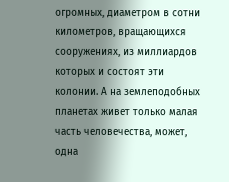огромных, диаметром в сотни километров, вращающихся сооружениях, из миллиардов которых и состоят эти колонии. А на землеподобных планетах живет только малая часть человечества, может, одна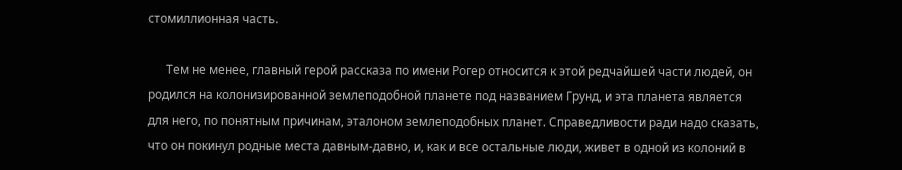стомиллионная часть.

      Тем не менее, главный герой рассказа по имени Рогер относится к этой редчайшей части людей, он родился на колонизированной землеподобной планете под названием Грунд, и эта планета является для него, по понятным причинам, эталоном землеподобных планет. Справедливости ради надо сказать, что он покинул родные места давным-давно, и, как и все остальные люди, живет в одной из колоний в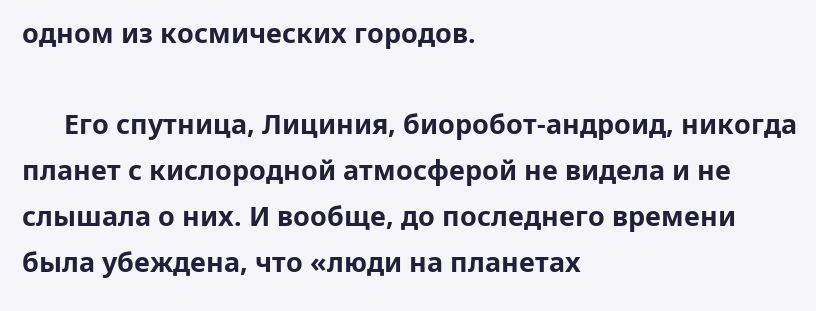одном из космических городов.

      Его спутница, Лициния, биоробот-андроид, никогда планет с кислородной атмосферой не видела и не слышала о них. И вообще, до последнего времени была убеждена, что «люди на планетах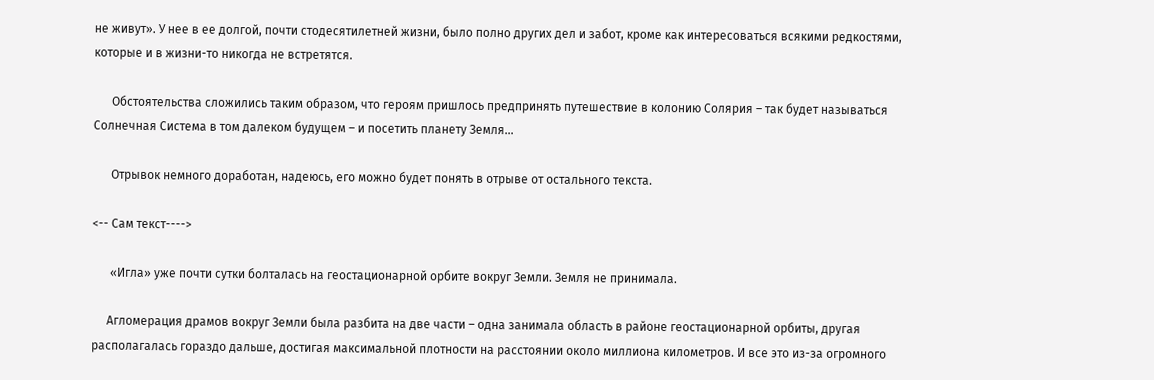не живут». У нее в ее долгой, почти стодесятилетней жизни, было полно других дел и забот, кроме как интересоваться всякими редкостями, которые и в жизни-то никогда не встретятся.

      Обстоятельства сложились таким образом, что героям пришлось предпринять путешествие в колонию Солярия – так будет называться Солнечная Система в том далеком будущем – и посетить планету Земля…

      Отрывок немного доработан, надеюсь, его можно будет понять в отрыве от остального текста.

<-- Сам текст---->

      «Игла» уже почти сутки болталась на геостационарной орбите вокруг Земли. Земля не принимала.

     Агломерация драмов вокруг Земли была разбита на две части – одна занимала область в районе геостационарной орбиты, другая располагалась гораздо дальше, достигая максимальной плотности на расстоянии около миллиона километров. И все это из-за огромного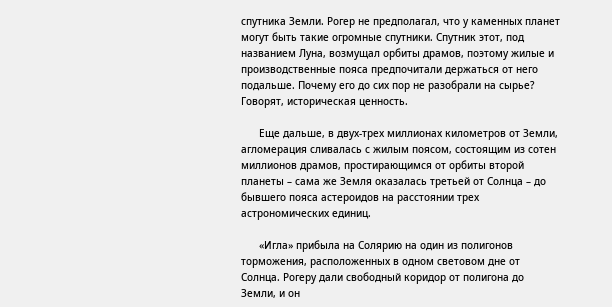спутника Земли. Рогер не предполагал, что у каменных планет могут быть такие огромные спутники. Спутник этот, под названием Луна, возмущал орбиты драмов, поэтому жилые и производственные пояса предпочитали держаться от него подальше. Почему его до сих пор не разобрали на сырье? Говорят, историческая ценность.

      Еще дальше, в двух-трех миллионах километров от Земли, агломерация сливалась с жилым поясом, состоящим из сотен миллионов драмов, простирающимся от орбиты второй планеты – сама же Земля оказалась третьей от Солнца – до бывшего пояса астероидов на расстоянии трех астрономических единиц.

      «Игла» прибыла на Солярию на один из полигонов торможения, расположенных в одном световом дне от Солнца. Рогеру дали свободный коридор от полигона до Земли, и он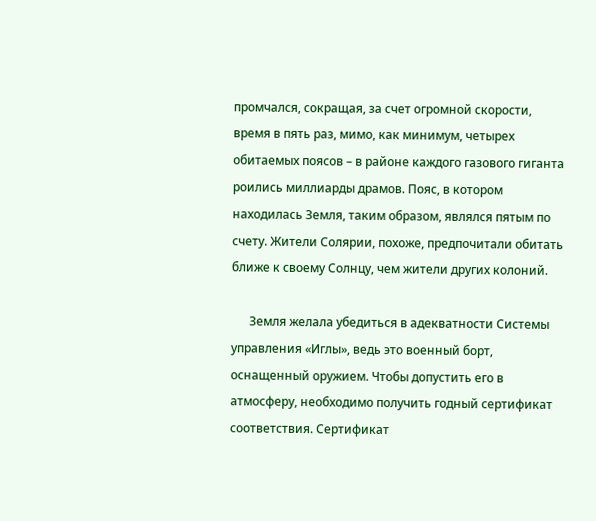промчался, сокращая, за счет огромной скорости, время в пять раз, мимо, как минимум, четырех обитаемых поясов – в районе каждого газового гиганта роились миллиарды драмов. Пояс, в котором находилась Земля, таким образом, являлся пятым по счету. Жители Солярии, похоже, предпочитали обитать ближе к своему Солнцу, чем жители других колоний.

      Земля желала убедиться в адекватности Системы управления «Иглы», ведь это военный борт, оснащенный оружием. Чтобы допустить его в атмосферу, необходимо получить годный сертификат соответствия. Сертификат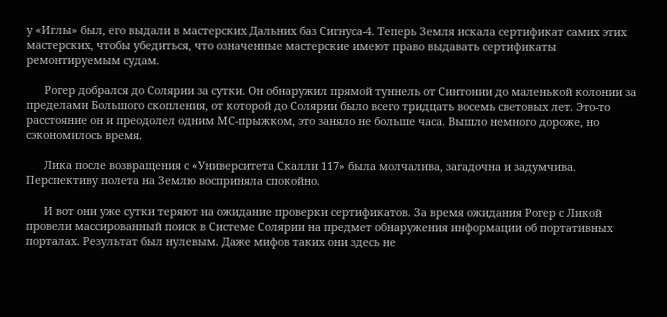у «Иглы» был, его выдали в мастерских Дальних баз Сигнуса-4. Теперь Земля искала сертификат самих этих мастерских, чтобы убедиться, что означенные мастерские имеют право выдавать сертификаты ремонтируемым судам.

      Рогер добрался до Солярии за сутки. Он обнаружил прямой туннель от Синтонии до маленькой колонии за пределами Большого скопления, от которой до Солярии было всего тридцать восемь световых лет. Это-то расстояние он и преодолел одним МС-прыжком, это заняло не больше часа. Вышло немного дороже, но сэкономилось время.

      Лика после возвращения с «Университета Скалли 117» была молчалива, загадочна и задумчива. Перспективу полета на Землю восприняла спокойно.

      И вот они уже сутки теряют на ожидание проверки сертификатов. За время ожидания Рогер с Ликой провели массированный поиск в Системе Солярии на предмет обнаружения информации об портативных порталах. Результат был нулевым. Даже мифов таких они здесь не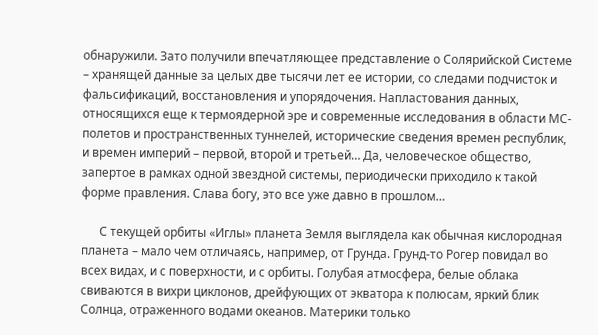обнаружили. Зато получили впечатляющее представление о Солярийской Системе – хранящей данные за целых две тысячи лет ее истории, со следами подчисток и фальсификаций, восстановления и упорядочения. Напластования данных, относящихся еще к термоядерной эре и современные исследования в области МС-полетов и пространственных туннелей, исторические сведения времен республик, и времен империй – первой, второй и третьей… Да, человеческое общество, запертое в рамках одной звездной системы, периодически приходило к такой форме правления. Слава богу, это все уже давно в прошлом…

      С текущей орбиты «Иглы» планета Земля выглядела как обычная кислородная планета – мало чем отличаясь, например, от Грунда. Грунд-то Рогер повидал во всех видах, и с поверхности, и с орбиты. Голубая атмосфера, белые облака свиваются в вихри циклонов, дрейфующих от экватора к полюсам, яркий блик Солнца, отраженного водами океанов. Материки только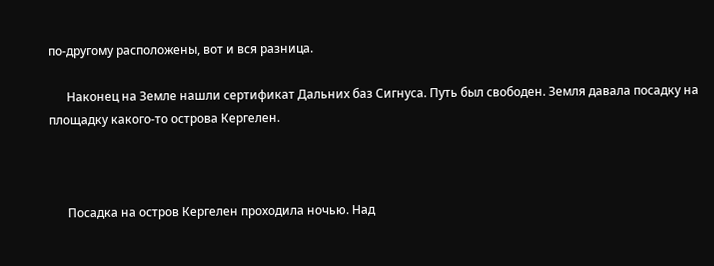по-другому расположены, вот и вся разница.

      Наконец на Земле нашли сертификат Дальних баз Сигнуса. Путь был свободен. Земля давала посадку на площадку какого-то острова Кергелен.



      Посадка на остров Кергелен проходила ночью. Над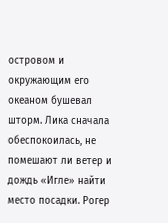островом и окружающим его океаном бушевал шторм. Лика сначала обеспокоилась, не помешают ли ветер и дождь «Игле» найти место посадки. Рогер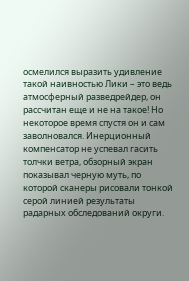осмелился выразить удивление такой наивностью Лики – это ведь атмосферный разведрейдер, он рассчитан еще и не на такое! Но некоторое время спустя он и сам заволновался. Инерционный компенсатор не успевал гасить толчки ветра, обзорный экран показывал черную муть, по которой сканеры рисовали тонкой серой линией результаты радарных обследований округи.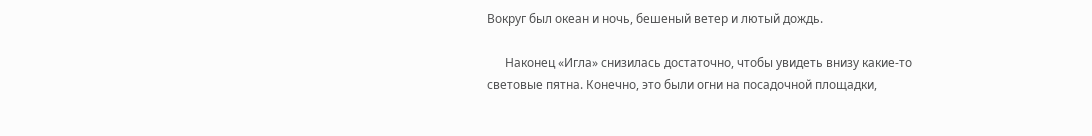Вокруг был океан и ночь, бешеный ветер и лютый дождь.

      Наконец «Игла» снизилась достаточно, чтобы увидеть внизу какие-то световые пятна. Конечно, это были огни на посадочной площадки,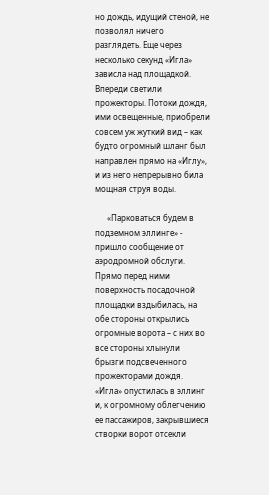но дождь, идущий стеной, не позволял ничего разглядеть. Еще через несколько секунд «Игла» зависла над площадкой. Впереди светили прожекторы. Потоки дождя, ими освещенные, приобрели совсем уж жуткий вид – как будто огромный шланг был направлен прямо на «Иглу», и из него непрерывно била мощная струя воды.

      «Парковаться будем в подземном эллинге» - пришло сообщение от аэродромной обслуги. Прямо перед ними поверхность посадочной площадки вздыбилась, на обе стороны открылись огромные ворота – с них во все стороны хлынули брызги подсвеченного прожекторами дождя. «Игла» опустилась в эллинг и, к огромному облегчению ее пассажиров, закрывшиеся створки ворот отсекли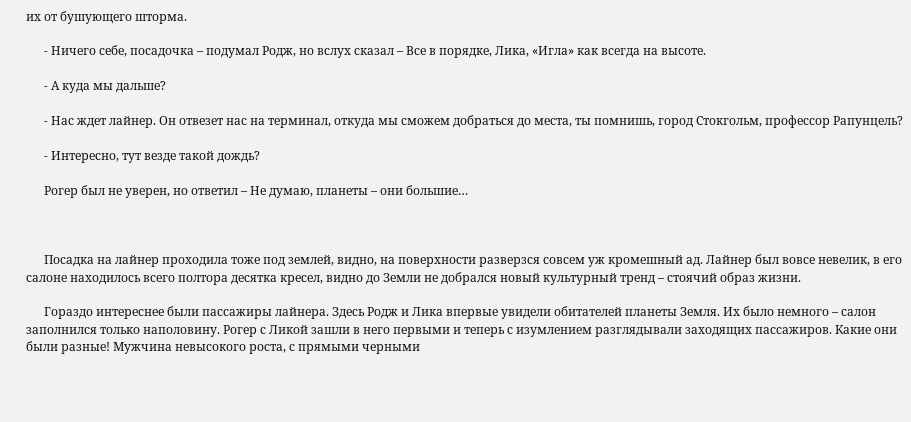их от бушующего шторма.

      - Ничего себе, посадочка – подумал Родж, но вслух сказал – Все в порядке, Лика, «Игла» как всегда на высоте.

      - А куда мы дальше?

      - Нас ждет лайнер. Он отвезет нас на терминал, откуда мы сможем добраться до места, ты помнишь, город Стокгольм, профессор Рапунцель?

      - Интересно, тут везде такой дождь?

      Рогер был не уверен, но ответил – Не думаю, планеты – они большие…



      Посадка на лайнер проходила тоже под землей, видно, на поверхности разверзся совсем уж кромешный ад. Лайнер был вовсе невелик, в его салоне находилось всего полтора десятка кресел, видно до Земли не добрался новый культурный тренд – стоячий образ жизни.

      Гораздо интереснее были пассажиры лайнера. Здесь Родж и Лика впервые увидели обитателей планеты Земля. Их было немного – салон заполнился только наполовину. Рогер с Ликой зашли в него первыми и теперь с изумлением разглядывали заходящих пассажиров. Какие они были разные! Мужчина невысокого роста, с прямыми черными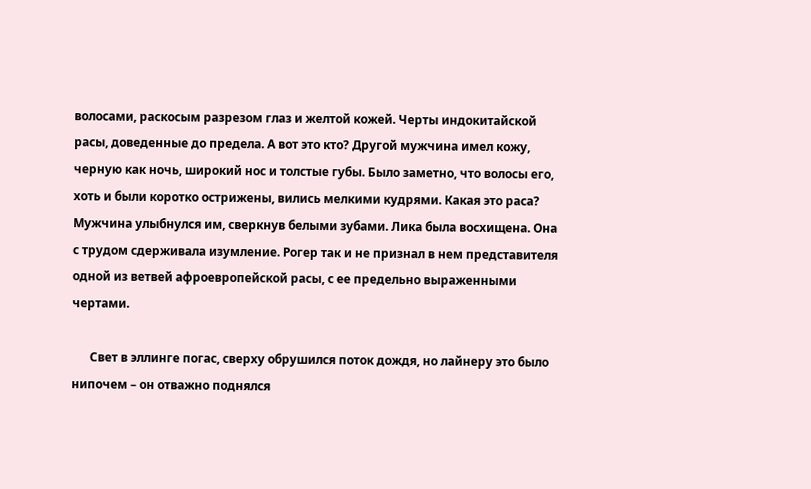волосами, раскосым разрезом глаз и желтой кожей. Черты индокитайской расы, доведенные до предела. А вот это кто? Другой мужчина имел кожу, черную как ночь, широкий нос и толстые губы. Было заметно, что волосы его, хоть и были коротко острижены, вились мелкими кудрями. Какая это раса? Мужчина улыбнулся им, сверкнув белыми зубами. Лика была восхищена. Она с трудом сдерживала изумление. Рогер так и не признал в нем представителя одной из ветвей афроевропейской расы, с ее предельно выраженными чертами.

      Свет в эллинге погас, сверху обрушился поток дождя, но лайнеру это было нипочем – он отважно поднялся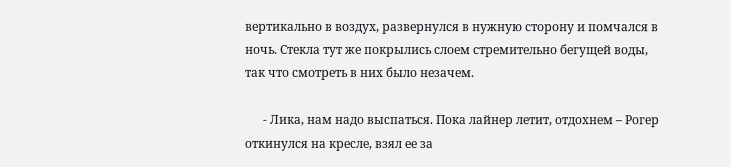вертикально в воздух, развернулся в нужную сторону и помчался в ночь. Стекла тут же покрылись слоем стремительно бегущей воды, так что смотреть в них было незачем.

      - Лика, нам надо выспаться. Пока лайнер летит, отдохнем – Рогер откинулся на кресле, взял ее за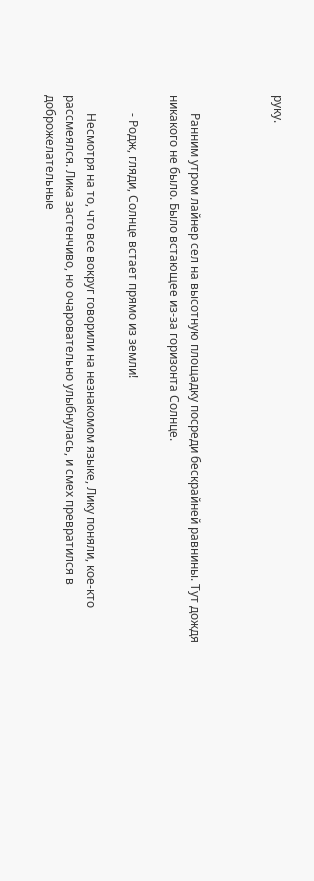руку.



      Ранним утром лайнер сел на высотную площадку посреди бескрайней равнины. Тут дождя никакого не было. Было встающее из-за горизонта Солнце.

      - Родж, гляди, Солнце встает прямо из земли!

      Несмотря на то, что все вокруг говорили на незнакомом языке, Лику поняли, кое-кто рассмеялся. Лика застенчиво, но очаровательно улыбнулась, и смех превратился в доброжелательные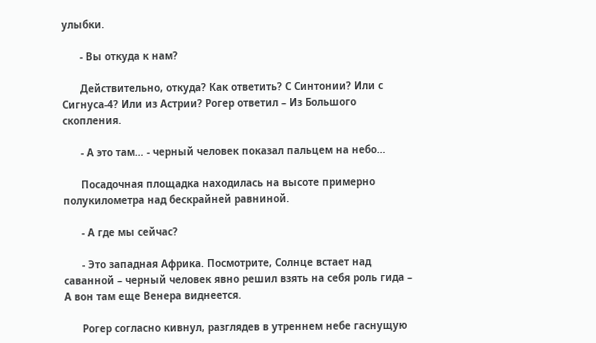улыбки.

      - Вы откуда к нам?

      Действительно, откуда? Как ответить? С Синтонии? Или с Сигнуса-4? Или из Астрии? Рогер ответил – Из Большого скопления.

      - А это там… - черный человек показал пальцем на небо…

      Посадочная площадка находилась на высоте примерно полукилометра над бескрайней равниной.

      - А где мы сейчас?

      - Это западная Африка. Посмотрите, Солнце встает над саванной – черный человек явно решил взять на себя роль гида – А вон там еще Венера виднеется.

      Рогер согласно кивнул, разглядев в утреннем небе гаснущую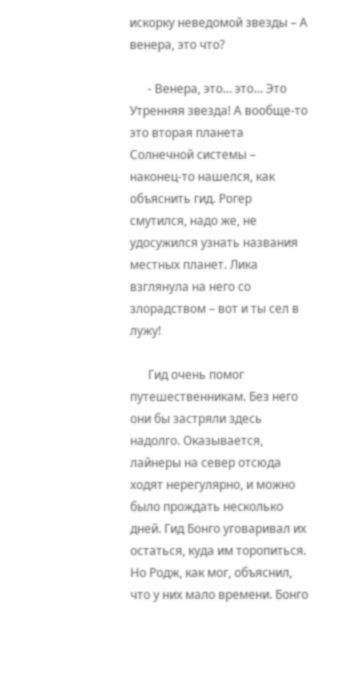искорку неведомой звезды – А венера, это что?

      - Венера, это… это… Это Утренняя звезда! А вообще-то это вторая планета Солнечной системы – наконец-то нашелся, как объяснить гид. Рогер смутился, надо же, не удосужился узнать названия местных планет. Лика взглянула на него со злорадством – вот и ты сел в лужу!

      Гид очень помог путешественникам. Без него они бы застряли здесь надолго. Оказывается, лайнеры на север отсюда ходят нерегулярно, и можно было прождать несколько дней. Гид Бонго уговаривал их остаться, куда им торопиться. Но Родж, как мог, объяснил, что у них мало времени. Бонго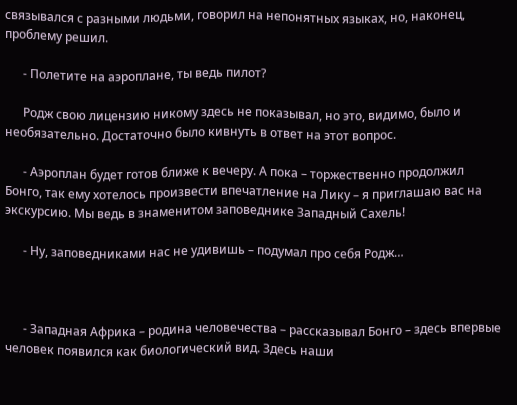связывался с разными людьми, говорил на непонятных языках, но, наконец, проблему решил.

      - Полетите на аэроплане, ты ведь пилот?

      Родж свою лицензию никому здесь не показывал, но это, видимо, было и необязательно. Достаточно было кивнуть в ответ на этот вопрос.

      - Аэроплан будет готов ближе к вечеру. А пока – торжественно продолжил Бонго, так ему хотелось произвести впечатление на Лику – я приглашаю вас на экскурсию. Мы ведь в знаменитом заповеднике Западный Сахель!

      - Ну, заповедниками нас не удивишь – подумал про себя Родж…



      - Западная Африка – родина человечества – рассказывал Бонго – здесь впервые человек появился как биологический вид. Здесь наши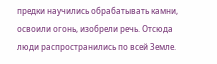предки научились обрабатывать камни, освоили огонь, изобрели речь. Отсюда люди распространились по всей Земле.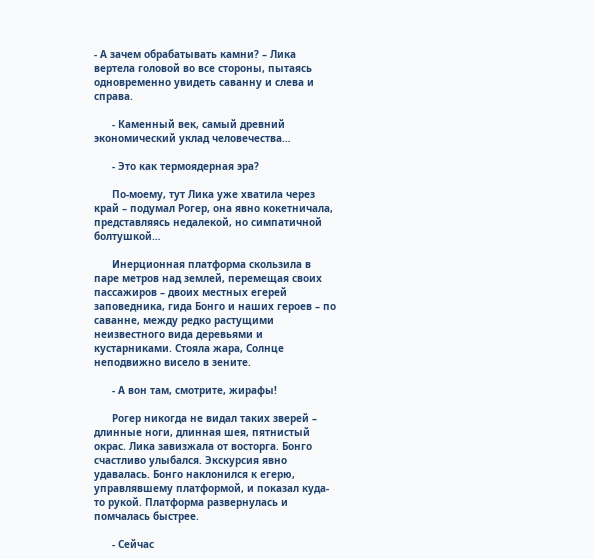- А зачем обрабатывать камни? – Лика вертела головой во все стороны, пытаясь одновременно увидеть саванну и слева и справа.

      - Каменный век, самый древний экономический уклад человечества…

      - Это как термоядерная эра?

      По-моему, тут Лика уже хватила через край – подумал Рогер, она явно кокетничала, представляясь недалекой, но симпатичной болтушкой…

      Инерционная платформа скользила в паре метров над землей, перемещая своих пассажиров – двоих местных егерей заповедника, гида Бонго и наших героев – по саванне, между редко растущими неизвестного вида деревьями и кустарниками. Стояла жара, Солнце неподвижно висело в зените.

      - А вон там, смотрите, жирафы!

      Рогер никогда не видал таких зверей – длинные ноги, длинная шея, пятнистый окрас. Лика завизжала от восторга. Бонго счастливо улыбался. Экскурсия явно удавалась. Бонго наклонился к егерю, управлявшему платформой, и показал куда-то рукой. Платформа развернулась и помчалась быстрее.

      - Сейчас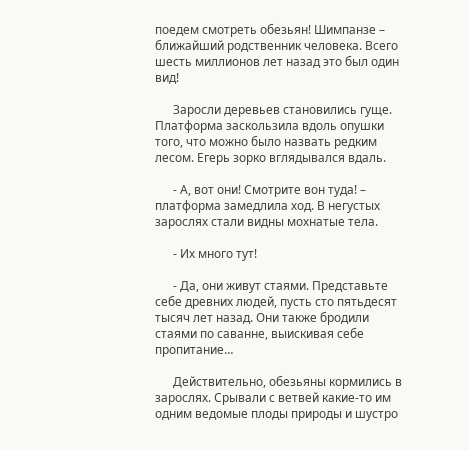поедем смотреть обезьян! Шимпанзе – ближайший родственник человека. Всего шесть миллионов лет назад это был один вид!

      Заросли деревьев становились гуще. Платформа заскользила вдоль опушки того, что можно было назвать редким лесом. Егерь зорко вглядывался вдаль.

      - А, вот они! Смотрите вон туда! – платформа замедлила ход. В негустых зарослях стали видны мохнатые тела.

      - Их много тут!

      - Да, они живут стаями. Представьте себе древних людей, пусть сто пятьдесят тысяч лет назад. Они также бродили стаями по саванне, выискивая себе пропитание…

      Действительно, обезьяны кормились в зарослях. Срывали с ветвей какие-то им одним ведомые плоды природы и шустро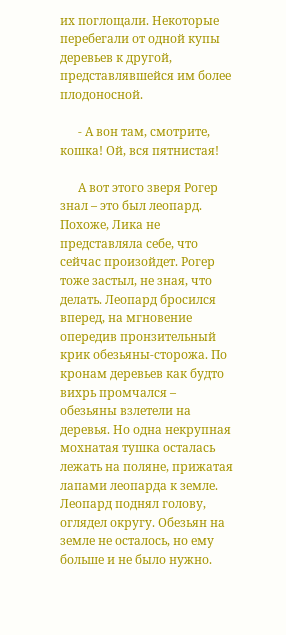их поглощали. Некоторые перебегали от одной купы деревьев к другой, представлявшейся им более плодоносной.

      - А вон там, смотрите, кошка! Ой, вся пятнистая!

      А вот этого зверя Рогер знал – это был леопард. Похоже, Лика не представляла себе, что сейчас произойдет. Рогер тоже застыл, не зная, что делать. Леопард бросился вперед, на мгновение опередив пронзительный крик обезьяны-сторожа. По кронам деревьев как будто вихрь промчался – обезьяны взлетели на деревья. Но одна некрупная мохнатая тушка осталась лежать на поляне, прижатая лапами леопарда к земле. Леопард поднял голову, оглядел округу. Обезьян на земле не осталось, но ему больше и не было нужно.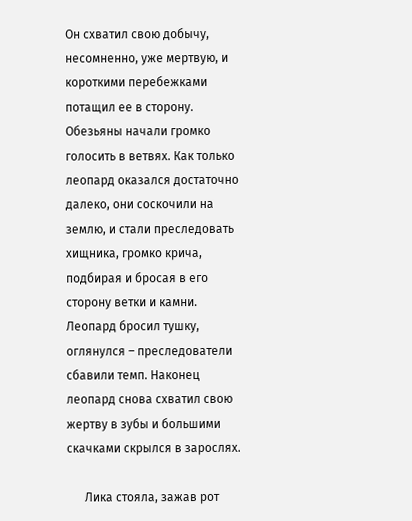Он схватил свою добычу, несомненно, уже мертвую, и короткими перебежками потащил ее в сторону. Обезьяны начали громко голосить в ветвях. Как только леопард оказался достаточно далеко, они соскочили на землю, и стали преследовать хищника, громко крича, подбирая и бросая в его сторону ветки и камни. Леопард бросил тушку, оглянулся – преследователи сбавили темп. Наконец леопард снова схватил свою жертву в зубы и большими скачками скрылся в зарослях.

      Лика стояла, зажав рот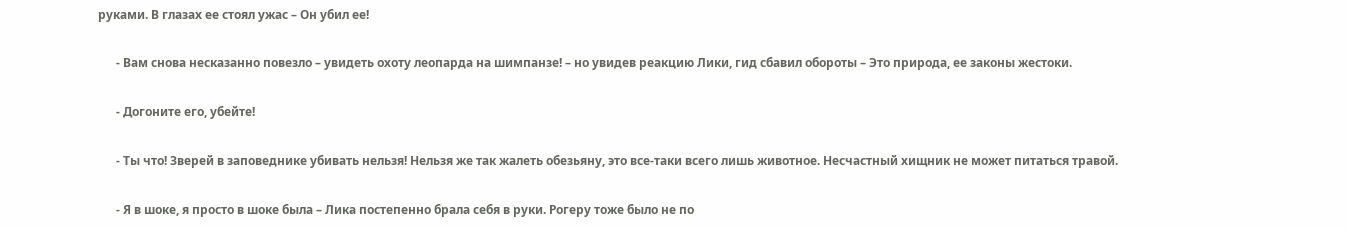руками. В глазах ее стоял ужас – Он убил ее!

      - Вам снова несказанно повезло – увидеть охоту леопарда на шимпанзе! – но увидев реакцию Лики, гид сбавил обороты – Это природа, ее законы жестоки.

      - Догоните его, убейте!

      - Ты что! Зверей в заповеднике убивать нельзя! Нельзя же так жалеть обезьяну, это все-таки всего лишь животное. Несчастный хищник не может питаться травой.

      - Я в шоке, я просто в шоке была – Лика постепенно брала себя в руки. Рогеру тоже было не по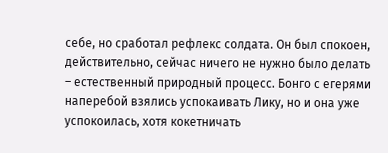себе, но сработал рефлекс солдата. Он был спокоен, действительно, сейчас ничего не нужно было делать – естественный природный процесс. Бонго с егерями наперебой взялись успокаивать Лику, но и она уже успокоилась, хотя кокетничать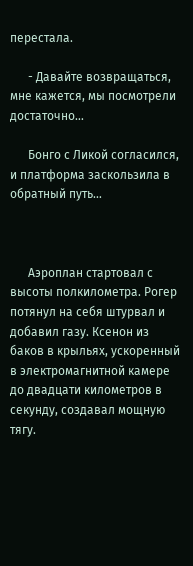перестала.

      - Давайте возвращаться, мне кажется, мы посмотрели достаточно…

      Бонго с Ликой согласился, и платформа заскользила в обратный путь…



      Аэроплан стартовал с высоты полкилометра. Рогер потянул на себя штурвал и добавил газу. Ксенон из баков в крыльях, ускоренный в электромагнитной камере до двадцати километров в секунду, создавал мощную тягу.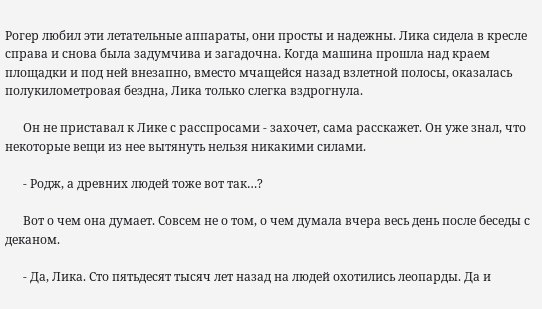Рогер любил эти летательные аппараты, они просты и надежны. Лика сидела в кресле справа и снова была задумчива и загадочна. Когда машина прошла над краем площадки и под ней внезапно, вместо мчащейся назад взлетной полосы, оказалась полукилометровая бездна, Лика только слегка вздрогнула.

      Он не приставал к Лике с расспросами - захочет, сама расскажет. Он уже знал, что некоторые вещи из нее вытянуть нельзя никакими силами.

      - Родж, а древних людей тоже вот так…?

      Вот о чем она думает. Совсем не о том, о чем думала вчера весь день после беседы с деканом.

      - Да, Лика. Сто пятьдесят тысяч лет назад на людей охотились леопарды. Да и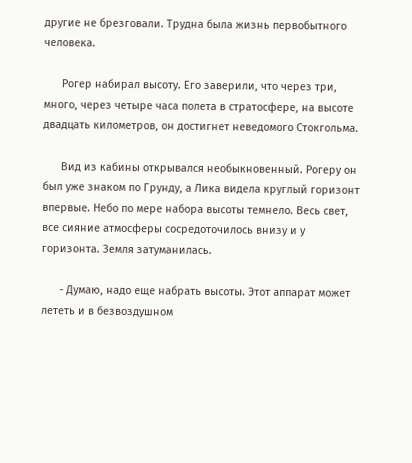другие не брезговали. Трудна была жизнь первобытного человека.

      Рогер набирал высоту. Его заверили, что через три, много, через четыре часа полета в стратосфере, на высоте двадцать километров, он достигнет неведомого Стокгольма.

      Вид из кабины открывался необыкновенный. Рогеру он был уже знаком по Грунду, а Лика видела круглый горизонт впервые. Небо по мере набора высоты темнело. Весь свет, все сияние атмосферы сосредоточилось внизу и у горизонта. Земля затуманилась.

      - Думаю, надо еще набрать высоты. Этот аппарат может лететь и в безвоздушном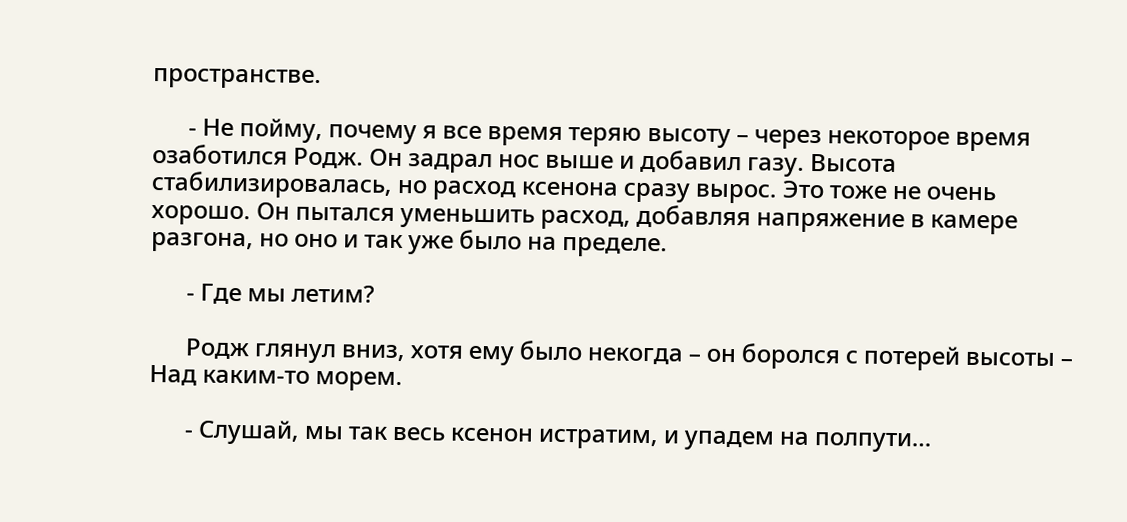пространстве.

      - Не пойму, почему я все время теряю высоту – через некоторое время озаботился Родж. Он задрал нос выше и добавил газу. Высота стабилизировалась, но расход ксенона сразу вырос. Это тоже не очень хорошо. Он пытался уменьшить расход, добавляя напряжение в камере разгона, но оно и так уже было на пределе.

      - Где мы летим?

      Родж глянул вниз, хотя ему было некогда – он боролся с потерей высоты – Над каким-то морем.

      - Слушай, мы так весь ксенон истратим, и упадем на полпути…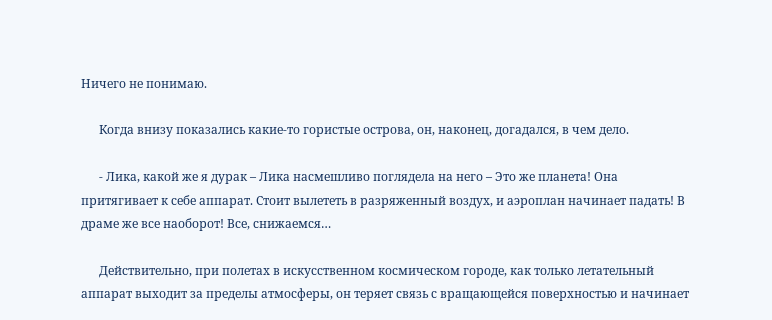Ничего не понимаю.

      Когда внизу показались какие-то гористые острова, он, наконец, догадался, в чем дело.

      - Лика, какой же я дурак – Лика насмешливо поглядела на него – Это же планета! Она притягивает к себе аппарат. Стоит вылететь в разряженный воздух, и аэроплан начинает падать! В драме же все наоборот! Все, снижаемся…

      Действительно, при полетах в искусственном космическом городе, как только летательный аппарат выходит за пределы атмосферы, он теряет связь с вращающейся поверхностью и начинает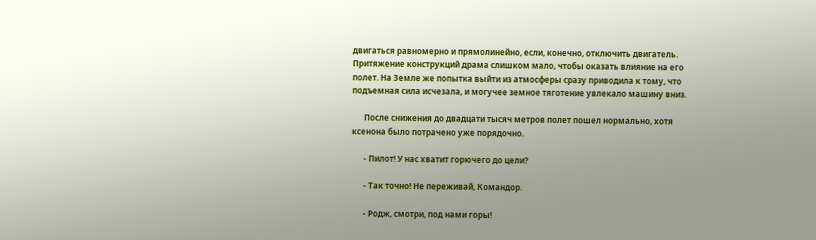двигаться равномерно и прямолинейно, если, конечно, отключить двигатель. Притяжение конструкций драма слишком мало, чтобы оказать влияние на его полет. На Земле же попытка выйти из атмосферы сразу приводила к тому, что подъемная сила исчезала, и могучее земное тяготение увлекало машину вниз.

      После снижения до двадцати тысяч метров полет пошел нормально, хотя ксенона было потрачено уже порядочно.

      - Пилот! У нас хватит горючего до цели?

      - Так точно! Не переживай, Командор.

      - Родж, смотри, под нами горы!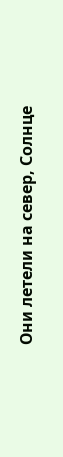Они летели на север, Солнце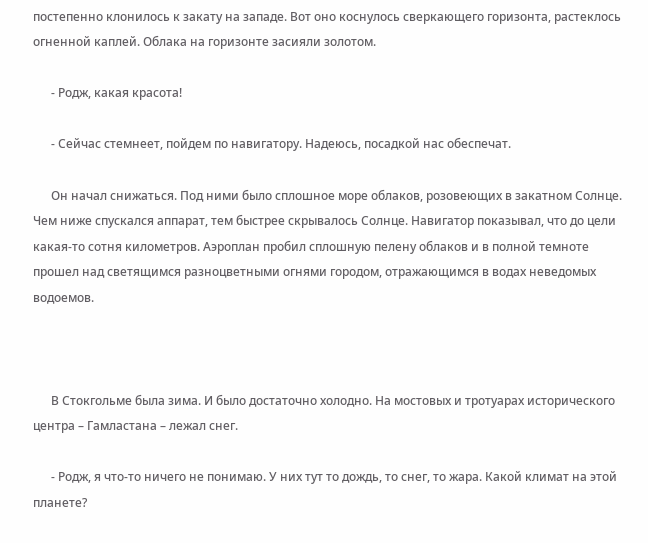постепенно клонилось к закату на западе. Вот оно коснулось сверкающего горизонта, растеклось огненной каплей. Облака на горизонте засияли золотом.

      - Родж, какая красота!

      - Сейчас стемнеет, пойдем по навигатору. Надеюсь, посадкой нас обеспечат.

      Он начал снижаться. Под ними было сплошное море облаков, розовеющих в закатном Солнце. Чем ниже спускался аппарат, тем быстрее скрывалось Солнце. Навигатор показывал, что до цели какая-то сотня километров. Аэроплан пробил сплошную пелену облаков и в полной темноте прошел над светящимся разноцветными огнями городом, отражающимся в водах неведомых водоемов.



      В Стокгольме была зима. И было достаточно холодно. На мостовых и тротуарах исторического центра – Гамластана – лежал снег.

      - Родж, я что-то ничего не понимаю. У них тут то дождь, то снег, то жара. Какой климат на этой планете?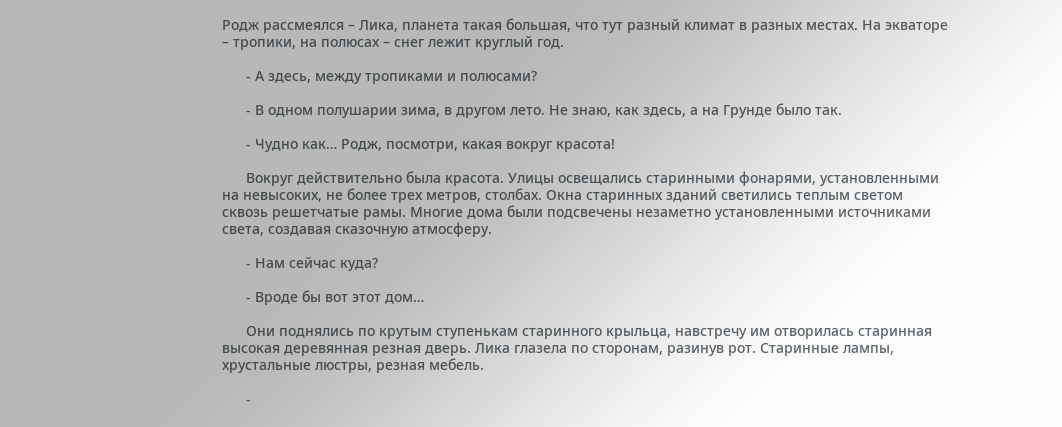Родж рассмеялся – Лика, планета такая большая, что тут разный климат в разных местах. На экваторе – тропики, на полюсах – снег лежит круглый год.

      - А здесь, между тропиками и полюсами?

      - В одном полушарии зима, в другом лето. Не знаю, как здесь, а на Грунде было так.

      - Чудно как… Родж, посмотри, какая вокруг красота!

      Вокруг действительно была красота. Улицы освещались старинными фонарями, установленными на невысоких, не более трех метров, столбах. Окна старинных зданий светились теплым светом сквозь решетчатые рамы. Многие дома были подсвечены незаметно установленными источниками света, создавая сказочную атмосферу.

      - Нам сейчас куда?

      - Вроде бы вот этот дом…

      Они поднялись по крутым ступенькам старинного крыльца, навстречу им отворилась старинная высокая деревянная резная дверь. Лика глазела по сторонам, разинув рот. Старинные лампы, хрустальные люстры, резная мебель.

      -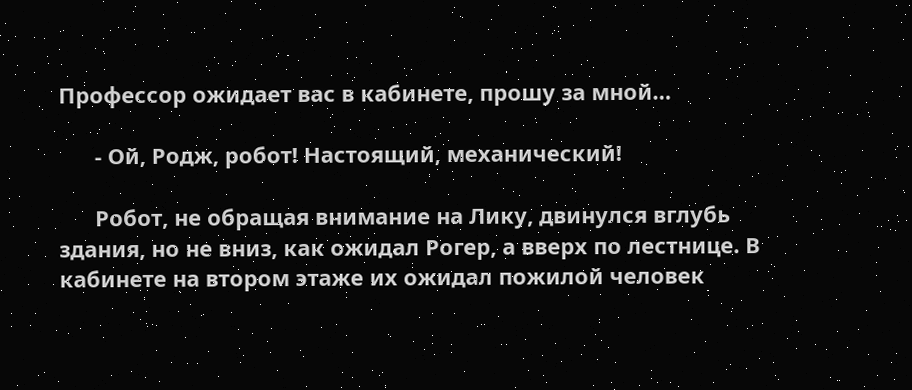Профессор ожидает вас в кабинете, прошу за мной…

      - Ой, Родж, робот! Настоящий, механический!

      Робот, не обращая внимание на Лику, двинулся вглубь здания, но не вниз, как ожидал Рогер, а вверх по лестнице. В кабинете на втором этаже их ожидал пожилой человек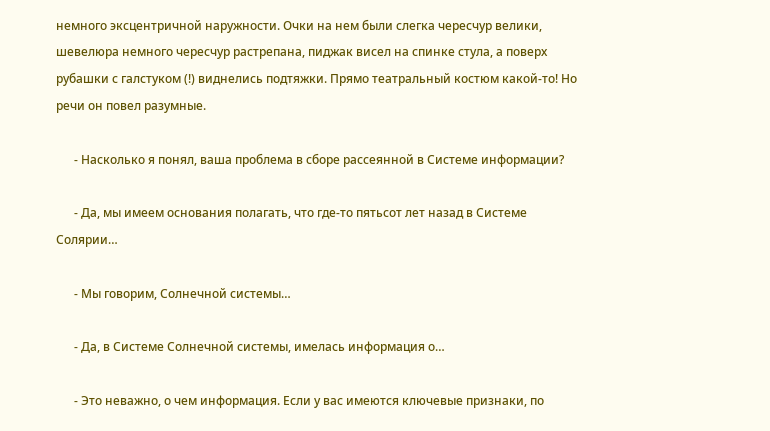немного эксцентричной наружности. Очки на нем были слегка чересчур велики, шевелюра немного чересчур растрепана, пиджак висел на спинке стула, а поверх рубашки с галстуком (!) виднелись подтяжки. Прямо театральный костюм какой-то! Но речи он повел разумные.

      - Насколько я понял, ваша проблема в сборе рассеянной в Системе информации?

      - Да, мы имеем основания полагать, что где-то пятьсот лет назад в Системе Солярии…

      - Мы говорим, Солнечной системы…

      - Да, в Системе Солнечной системы, имелась информация о…

      - Это неважно, о чем информация. Если у вас имеются ключевые признаки, по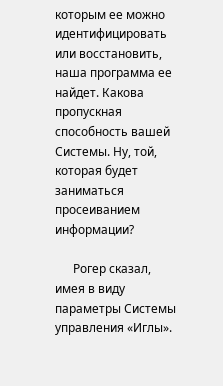которым ее можно идентифицировать или восстановить, наша программа ее найдет. Какова пропускная способность вашей Системы. Ну, той, которая будет заниматься просеиванием информации?

      Рогер сказал, имея в виду параметры Системы управления «Иглы».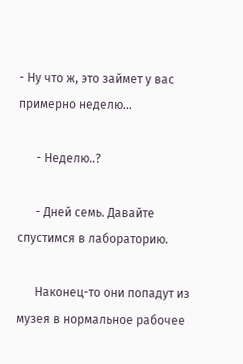- Ну что ж, это займет у вас примерно неделю…

      - Неделю..?

      - Дней семь. Давайте спустимся в лабораторию.

      Наконец-то они попадут из музея в нормальное рабочее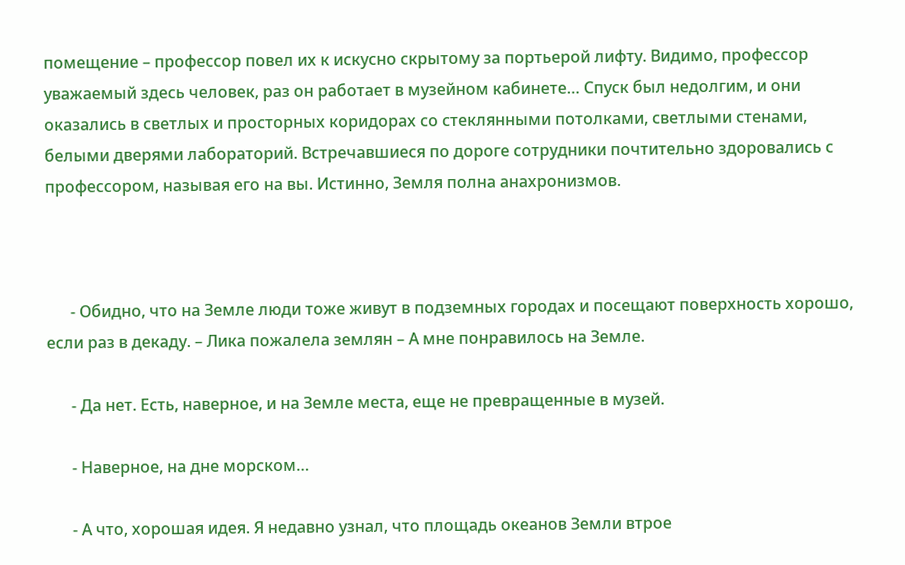помещение – профессор повел их к искусно скрытому за портьерой лифту. Видимо, профессор уважаемый здесь человек, раз он работает в музейном кабинете… Спуск был недолгим, и они оказались в светлых и просторных коридорах со стеклянными потолками, светлыми стенами, белыми дверями лабораторий. Встречавшиеся по дороге сотрудники почтительно здоровались с профессором, называя его на вы. Истинно, Земля полна анахронизмов.



      - Обидно, что на Земле люди тоже живут в подземных городах и посещают поверхность хорошо, если раз в декаду. – Лика пожалела землян – А мне понравилось на Земле.

      - Да нет. Есть, наверное, и на Земле места, еще не превращенные в музей.

      - Наверное, на дне морском…

      - А что, хорошая идея. Я недавно узнал, что площадь океанов Земли втрое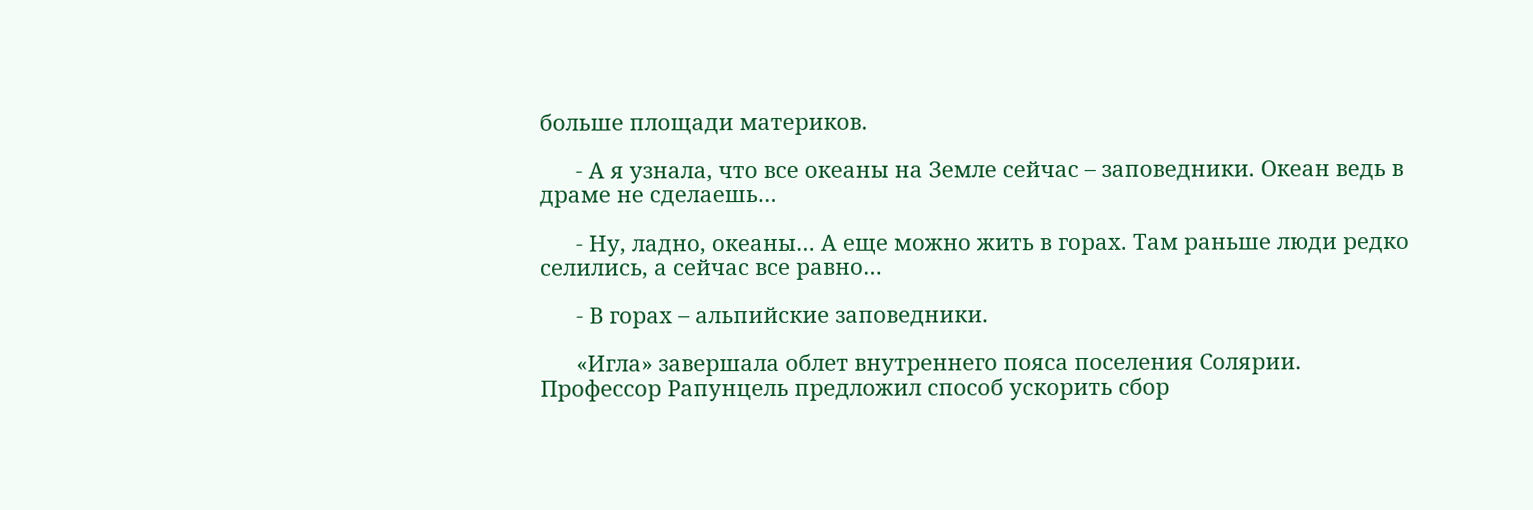больше площади материков.

      - А я узнала, что все океаны на Земле сейчас – заповедники. Океан ведь в драме не сделаешь…

      - Ну, ладно, океаны… А еще можно жить в горах. Там раньше люди редко селились, а сейчас все равно…

      - В горах – альпийские заповедники.

      «Игла» завершала облет внутреннего пояса поселения Солярии. Профессор Рапунцель предложил способ ускорить сбор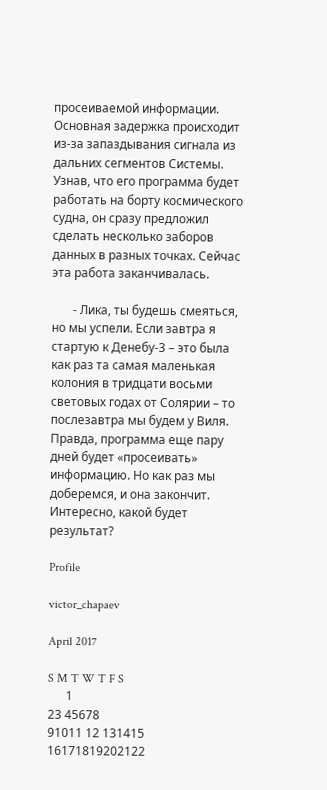просеиваемой информации. Основная задержка происходит из-за запаздывания сигнала из дальних сегментов Системы. Узнав, что его программа будет работать на борту космического судна, он сразу предложил сделать несколько заборов данных в разных точках. Сейчас эта работа заканчивалась.

       - Лика, ты будешь смеяться, но мы успели. Если завтра я стартую к Денебу-3 – это была как раз та самая маленькая колония в тридцати восьми световых годах от Солярии – то послезавтра мы будем у Виля. Правда, программа еще пару дней будет «просеивать» информацию. Но как раз мы доберемся, и она закончит. Интересно, какой будет результат?

Profile

victor_chapaev

April 2017

S M T W T F S
      1
23 45678
91011 12 131415
16171819202122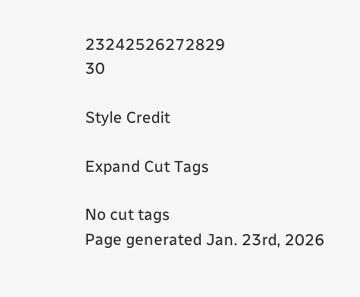23242526272829
30

Style Credit

Expand Cut Tags

No cut tags
Page generated Jan. 23rd, 2026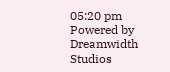05:20 pm
Powered by Dreamwidth Studios